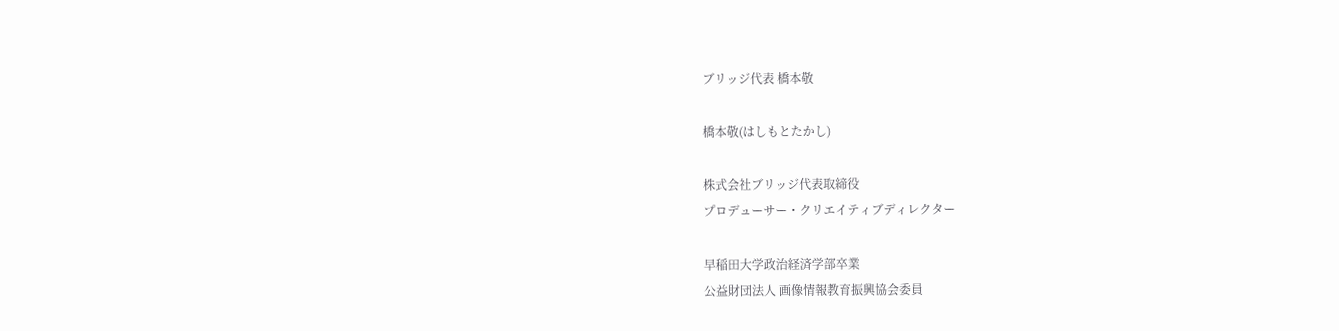ブリッジ代表 橋本敬

橋本敬(はしもとたかし)

株式会社ブリッジ代表取締役
プロデューサー・クリエイティブディレクター

早稲田大学政治経済学部卒業
公益財団法人 画像情報教育振興協会委員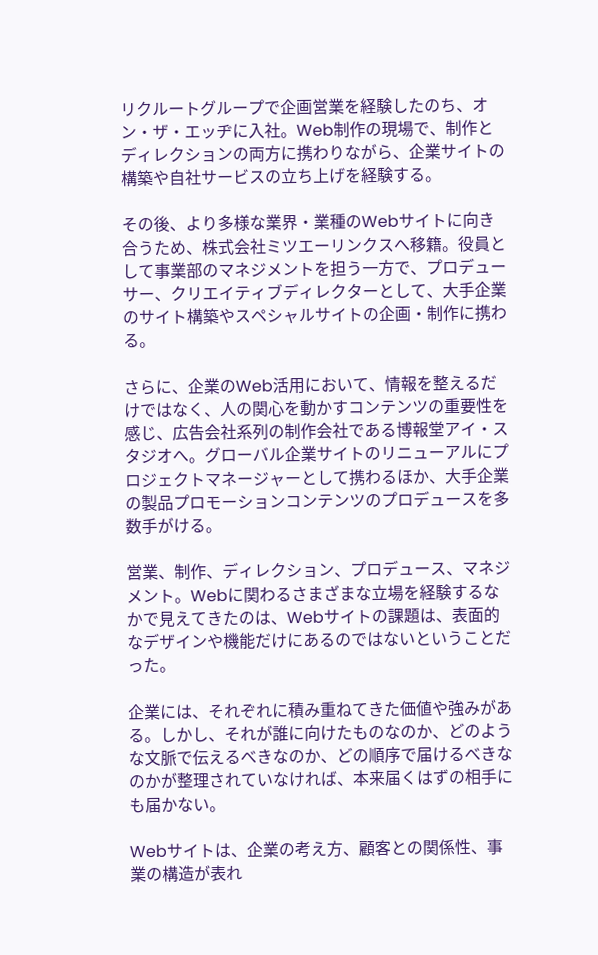リクルートグループで企画営業を経験したのち、オン・ザ・エッヂに入社。Web制作の現場で、制作とディレクションの両方に携わりながら、企業サイトの構築や自社サービスの立ち上げを経験する。

その後、より多様な業界・業種のWebサイトに向き合うため、株式会社ミツエーリンクスへ移籍。役員として事業部のマネジメントを担う一方で、プロデューサー、クリエイティブディレクターとして、大手企業のサイト構築やスペシャルサイトの企画・制作に携わる。

さらに、企業のWeb活用において、情報を整えるだけではなく、人の関心を動かすコンテンツの重要性を感じ、広告会社系列の制作会社である博報堂アイ・スタジオへ。グローバル企業サイトのリニューアルにプロジェクトマネージャーとして携わるほか、大手企業の製品プロモーションコンテンツのプロデュースを多数手がける。

営業、制作、ディレクション、プロデュース、マネジメント。Webに関わるさまざまな立場を経験するなかで見えてきたのは、Webサイトの課題は、表面的なデザインや機能だけにあるのではないということだった。

企業には、それぞれに積み重ねてきた価値や強みがある。しかし、それが誰に向けたものなのか、どのような文脈で伝えるべきなのか、どの順序で届けるべきなのかが整理されていなければ、本来届くはずの相手にも届かない。

Webサイトは、企業の考え方、顧客との関係性、事業の構造が表れ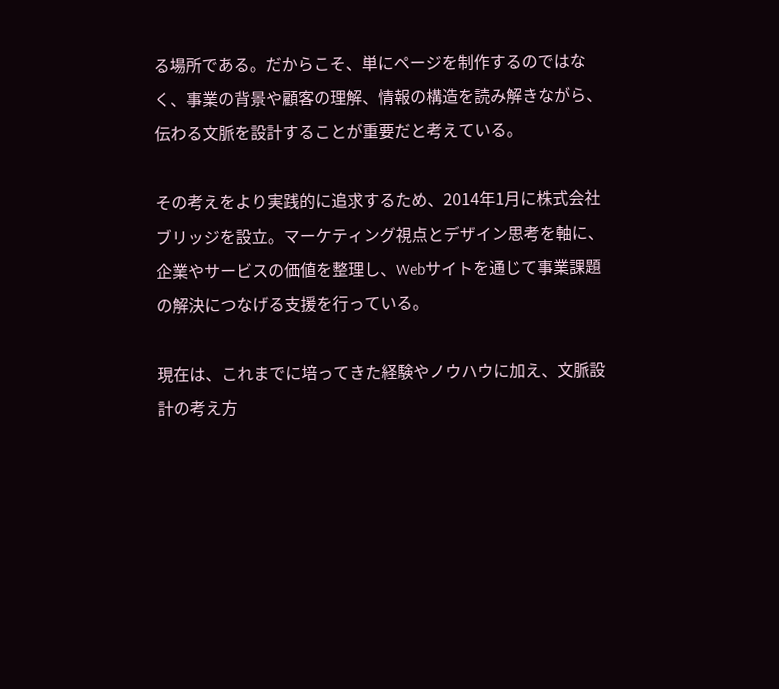る場所である。だからこそ、単にページを制作するのではなく、事業の背景や顧客の理解、情報の構造を読み解きながら、伝わる文脈を設計することが重要だと考えている。

その考えをより実践的に追求するため、2014年1月に株式会社ブリッジを設立。マーケティング視点とデザイン思考を軸に、企業やサービスの価値を整理し、Webサイトを通じて事業課題の解決につなげる支援を行っている。

現在は、これまでに培ってきた経験やノウハウに加え、文脈設計の考え方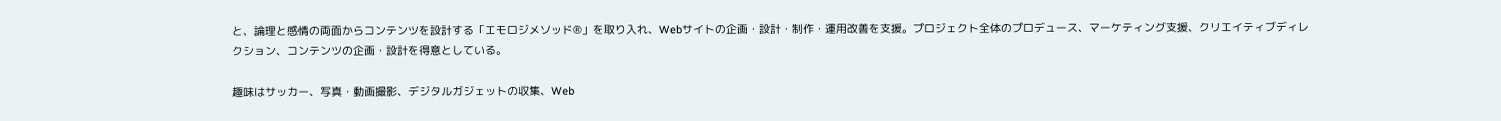と、論理と感情の両面からコンテンツを設計する「エモロジメソッド®」を取り入れ、Webサイトの企画・設計・制作・運用改善を支援。プロジェクト全体のプロデュース、マーケティング支援、クリエイティブディレクション、コンテンツの企画・設計を得意としている。

趣味はサッカー、写真・動画撮影、デジタルガジェットの収集、Web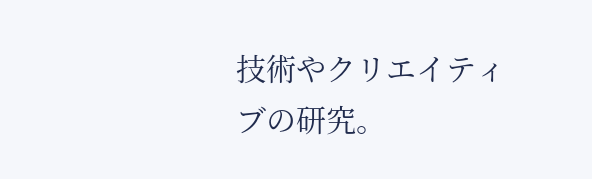技術やクリエイティブの研究。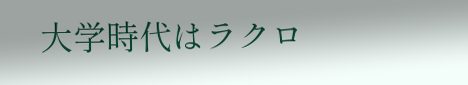大学時代はラクロ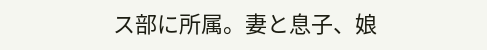ス部に所属。妻と息子、娘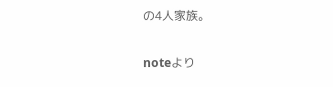の4人家族。

noteより